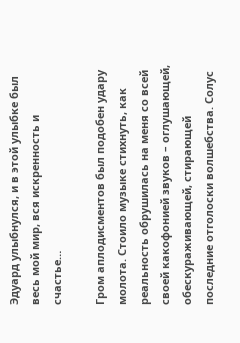Эдуард улыбнулся, и в этой улыбке был весь мой мир, вся искренность и счастье…

Гром аплодисментов был подобен удару молота. Стоило музыке стихнуть, как реальность обрушилась на меня со всей своей какофонией звуков – оглушающей, обескураживающей, стирающей последние отголоски волшебства. Солус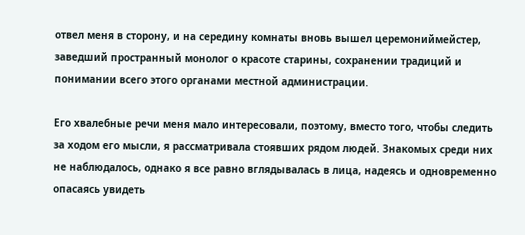отвел меня в сторону, и на середину комнаты вновь вышел церемониймейстер, заведший пространный монолог о красоте старины, сохранении традиций и понимании всего этого органами местной администрации.

Его хвалебные речи меня мало интересовали, поэтому, вместо того, чтобы следить за ходом его мысли, я рассматривала стоявших рядом людей. Знакомых среди них не наблюдалось, однако я все равно вглядывалась в лица, надеясь и одновременно опасаясь увидеть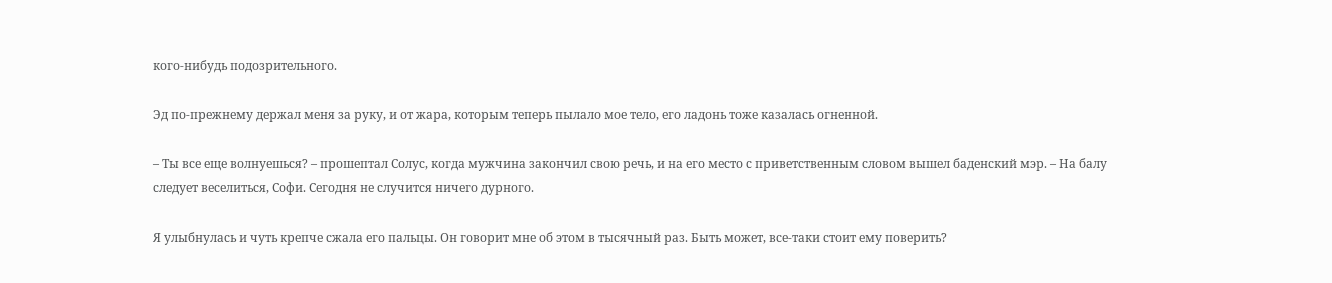кого-нибудь подозрительного.

Эд по-прежнему держал меня за руку, и от жара, которым теперь пылало мое тело, его ладонь тоже казалась огненной.

– Ты все еще волнуешься? – прошептал Солус, когда мужчина закончил свою речь, и на его место с приветственным словом вышел баденский мэр. – На балу следует веселиться, Софи. Сегодня не случится ничего дурного.

Я улыбнулась и чуть крепче сжала его пальцы. Он говорит мне об этом в тысячный раз. Быть может, все-таки стоит ему поверить?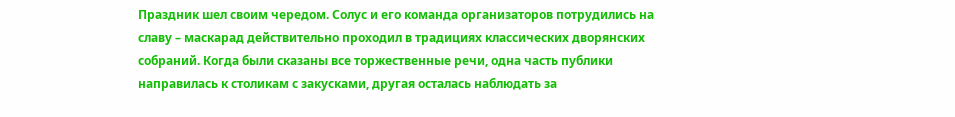Праздник шел своим чередом. Солус и его команда организаторов потрудились на славу – маскарад действительно проходил в традициях классических дворянских собраний. Когда были сказаны все торжественные речи, одна часть публики направилась к столикам с закусками, другая осталась наблюдать за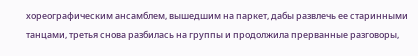хореографическим ансамблем, вышедшим на паркет, дабы развлечь ее старинными танцами, третья снова разбилась на группы и продолжила прерванные разговоры,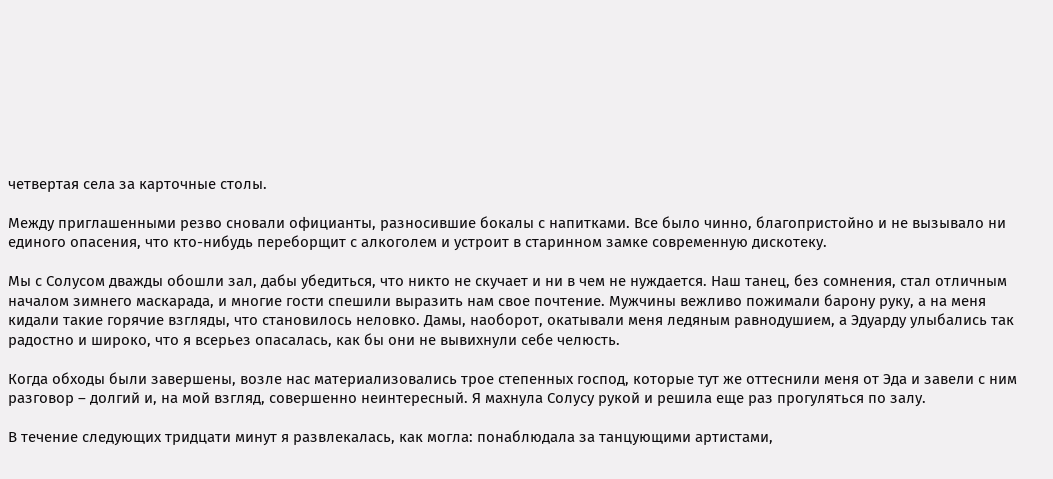четвертая села за карточные столы.

Между приглашенными резво сновали официанты, разносившие бокалы с напитками. Все было чинно, благопристойно и не вызывало ни единого опасения, что кто-нибудь переборщит с алкоголем и устроит в старинном замке современную дискотеку.

Мы с Солусом дважды обошли зал, дабы убедиться, что никто не скучает и ни в чем не нуждается. Наш танец, без сомнения, стал отличным началом зимнего маскарада, и многие гости спешили выразить нам свое почтение. Мужчины вежливо пожимали барону руку, а на меня кидали такие горячие взгляды, что становилось неловко. Дамы, наоборот, окатывали меня ледяным равнодушием, а Эдуарду улыбались так радостно и широко, что я всерьез опасалась, как бы они не вывихнули себе челюсть.

Когда обходы были завершены, возле нас материализовались трое степенных господ, которые тут же оттеснили меня от Эда и завели с ним разговор – долгий и, на мой взгляд, совершенно неинтересный. Я махнула Солусу рукой и решила еще раз прогуляться по залу.

В течение следующих тридцати минут я развлекалась, как могла: понаблюдала за танцующими артистами,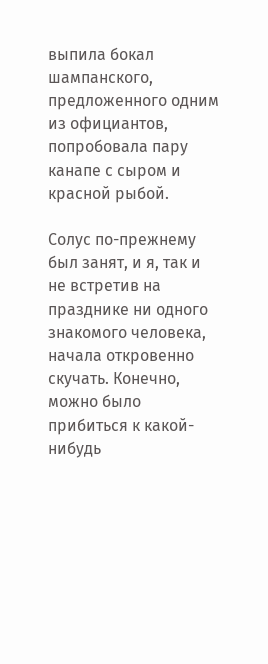выпила бокал шампанского, предложенного одним из официантов, попробовала пару канапе с сыром и красной рыбой.

Солус по-прежнему был занят, и я, так и не встретив на празднике ни одного знакомого человека, начала откровенно скучать. Конечно, можно было прибиться к какой-нибудь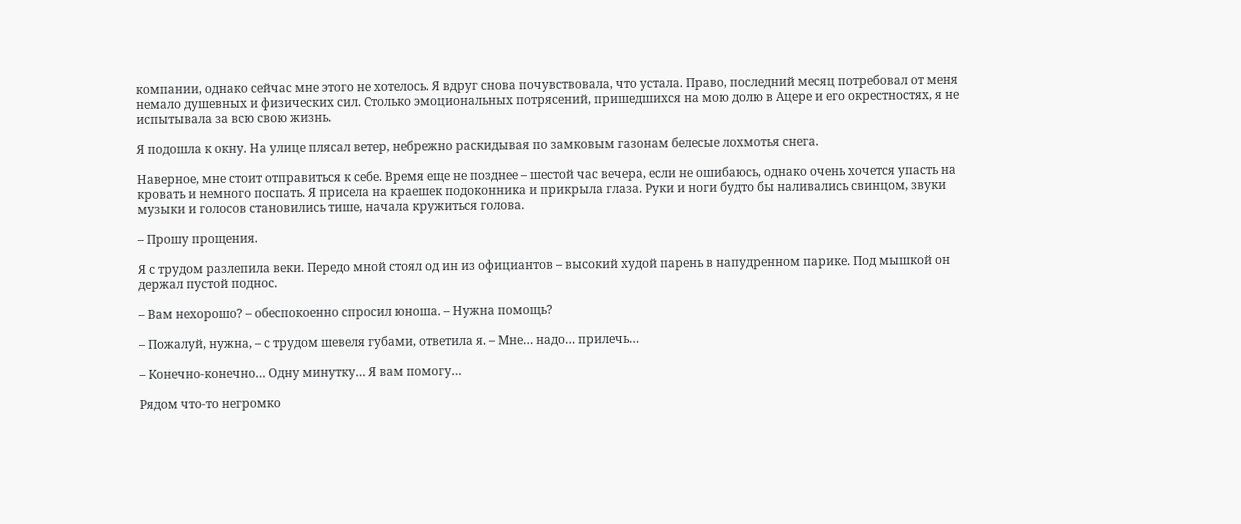компании, однако сейчас мне этого не хотелось. Я вдруг снова почувствовала, что устала. Право, последний месяц потребовал от меня немало душевных и физических сил. Столько эмоциональных потрясений, пришедшихся на мою долю в Ацере и его окрестностях, я не испытывала за всю свою жизнь.

Я подошла к окну. На улице плясал ветер, небрежно раскидывая по замковым газонам белесые лохмотья снега.

Наверное, мне стоит отправиться к себе. Время еще не позднее – шестой час вечера, если не ошибаюсь, однако очень хочется упасть на кровать и немного поспать. Я присела на краешек подоконника и прикрыла глаза. Руки и ноги будто бы наливались свинцом, звуки музыки и голосов становились тише, начала кружиться голова.

– Прошу прощения.

Я с трудом разлепила веки. Передо мной стоял од ин из официантов – высокий худой парень в напудренном парике. Под мышкой он держал пустой поднос.

– Вам нехорошо? – обеспокоенно спросил юноша. – Нужна помощь?

– Пожалуй, нужна, – с трудом шевеля губами, ответила я. – Мне… надо… прилечь…

– Конечно-конечно… Одну минутку… Я вам помогу…

Рядом что-то негромко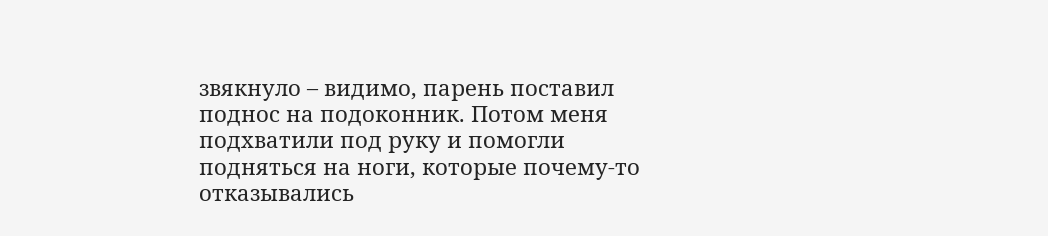звякнуло – видимо, парень поставил поднос на подоконник. Потом меня подхватили под руку и помогли подняться на ноги, которые почему-то отказывались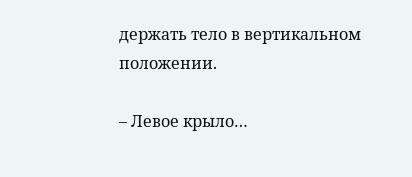держать тело в вертикальном положении.

– Левое крыло…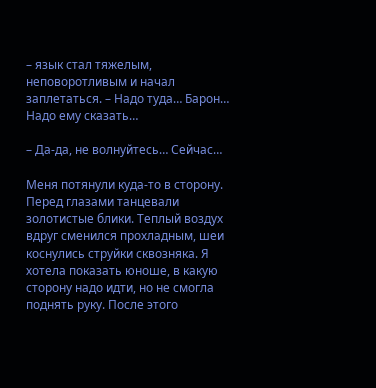– язык стал тяжелым, неповоротливым и начал заплетаться. – Надо туда… Барон… Надо ему сказать…

– Да-да, не волнуйтесь… Сейчас…

Меня потянули куда-то в сторону. Перед глазами танцевали золотистые блики. Теплый воздух вдруг сменился прохладным, шеи коснулись струйки сквозняка. Я хотела показать юноше, в какую сторону надо идти, но не смогла поднять руку. После этого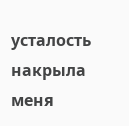усталость накрыла меня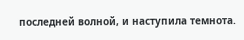последней волной, и наступила темнота.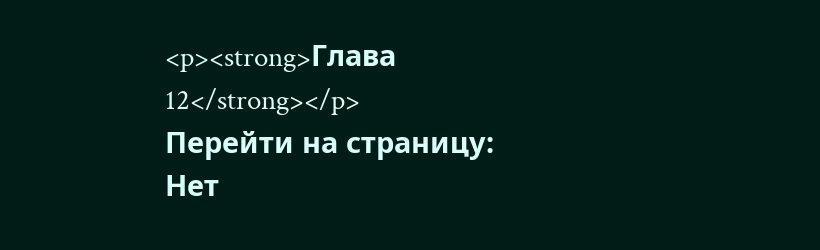<p><strong>Глава 12</strong></p>
Перейти на страницу:
Нет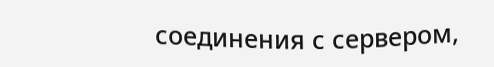соединения с сервером,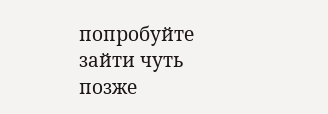попробуйте зайти чуть позже